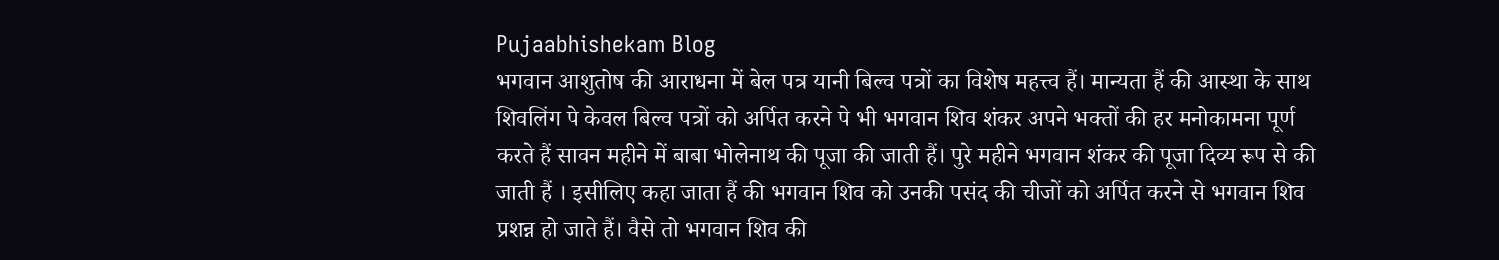Pujaabhishekam Blog
भगवान आशुतोष की आराधना में बेल पत्र यानी बिल्व पत्रों का विशेष महत्त्व हैं। मान्यता हैं की आस्था के साथ शिवलिंग पे केवल बिल्व पत्रों को अर्पित करने पे भी भगवान शिव शंकर अपने भक्तों की हर मनोकामना पूर्ण करते हैं सावन महीने में बाबा भोलेनाथ की पूजा की जाती हैं। पुरे महीने भगवान शंकर की पूजा दिव्य रूप से की जाती हैं । इसीलिए कहा जाता हैं की भगवान शिव को उनकी पसंद की चीजों को अर्पित करने से भगवान शिव प्रशन्न हो जाते हैं। वैसे तो भगवान शिव की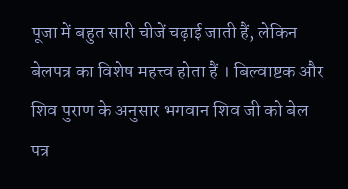पूजा में बहुत सारी चीजें चढ़ाई जाती हैं, लेकिन बेलपत्र का विशेष महत्त्व होता हैं । बिल्वाष्टक और शिव पुराण के अनुसार भगवान शिव जी को बेल पत्र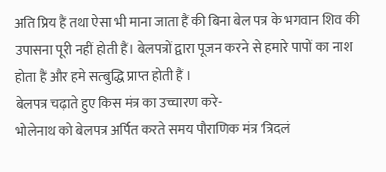अति प्रिय हैं तथा ऐसा भी माना जाता हैं की बिना बेल पत्र के भगवान शिव की उपासना पूरी नहीं होती हैं। बेलपत्रों द्वारा पूजन करने से हमारे पापों का नाश होता हैं और हमे सत्बुद्धि प्राप्त होती हैं ।
बेलपत्र चढ़ाते हुए किस मंत्र का उच्चारण करे-
भोलेनाथ को बेलपत्र अर्पित करते समय पौराणिक मंत्र 'त्रिदलं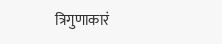त्रिगुणाकारं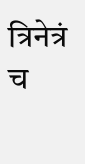त्रिनेत्रं च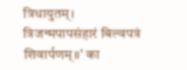त्रिधायुतम्। त्रिजन्मपापसंहारं बिल्वपत्रं शिवार्पणम्॥' का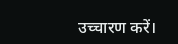उच्चारण करें।